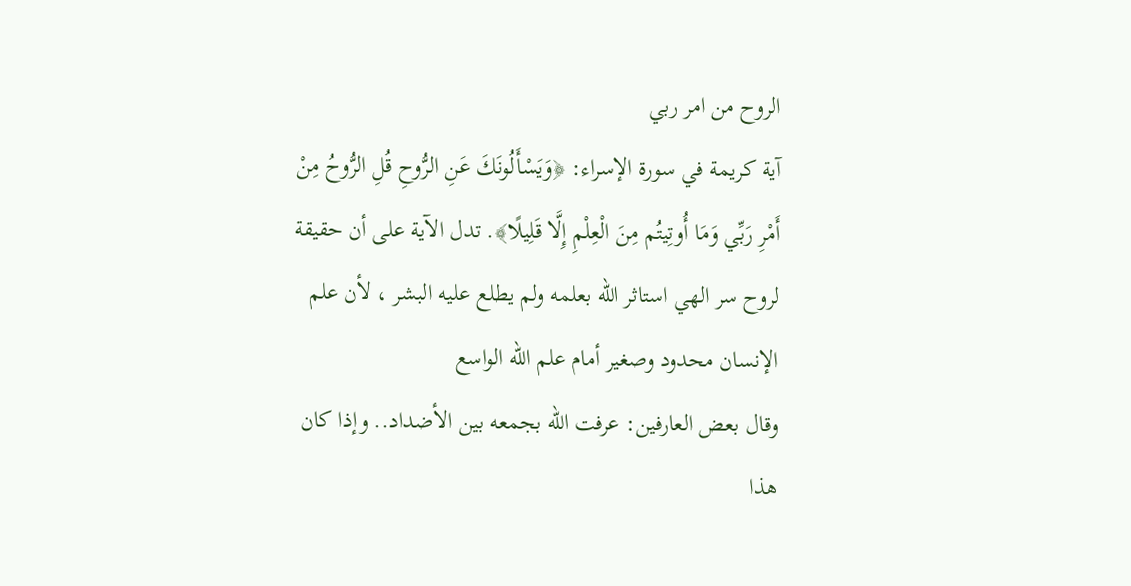الروح من امر ربي
آية كريمة في سورة الإسراء: ﴿وَيَسْأَلُونَكَ عَنِ الرُّوحِ قُلِ الرُّوحُ مِنْ أَمْرِ رَبِّي وَمَا أُوتِيتُم مِنَ الْعِلْمِ إِلَّا قَلِيلًا﴾. تدل الآية على أن حقيقة لروح سر الهي استاثر الله بعلمه ولم يطلع عليه البشر ، لأن علم الإنسان محدود وصغير أمام علم الله الواسع
وقال بعض العارفين: عرفت الله بجمعه بين الأضداد.. وإذا كان هذا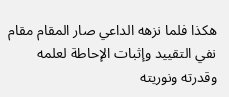هكذا فلما نزهه الداعي صار المقام مقام نفي التقييد وإثبات الإحاطة لعلمه وقدرته ونوريته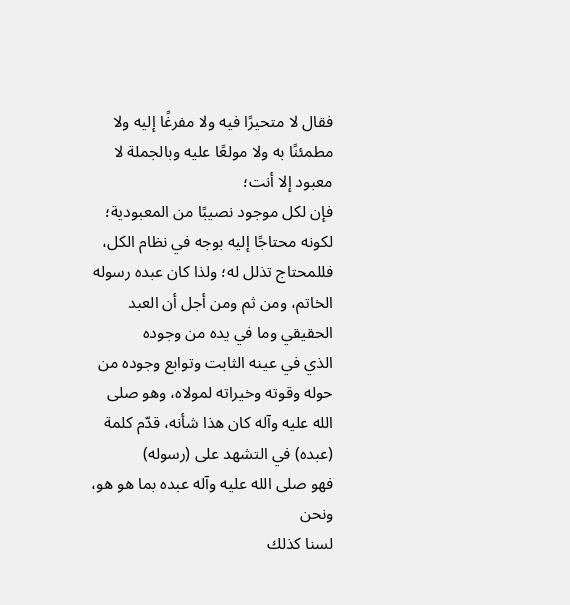فقال لا متحيرًا فيه ولا مفرغًا إليه ولا مطمئنًا به ولا مولعًا عليه وبالجملة لا معبود إلا أنت؛
فإن لكل موجود نصيبًا من المعبودية؛
لكونه محتاجًا إليه بوجه في نظام الكل،
فللمحتاج تذلل له؛ ولذا كان عبده رسوله الخاتم، ومن ثم ومن أجل أن العبد الحقيقي وما في يده من وجوده
الذي في عينه الثابت وتوابع وجوده من حوله وقوته وخيراته لمولاه، وهو صلى الله عليه وآله كان هذا شأنه، قدّم كلمة (عبده) في التشهد على (رسوله)
فهو صلى الله عليه وآله عبده بما هو هو، ونحن
لسنا كذلك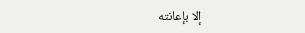إلا بإعانته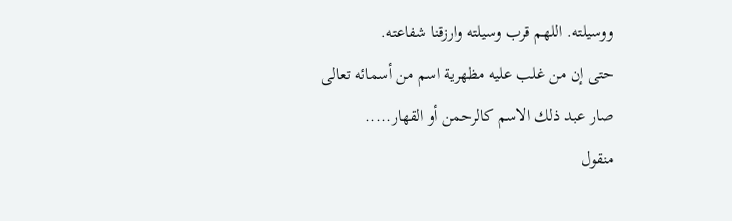ووسيلته. اللهم قرب وسيلته وارزقنا شفاعته.
حتى إن من غلب عليه مظهرية اسم من أسمائه تعالى صار عبد ذلك الاسم كالرحمن أو القهار.....
منقول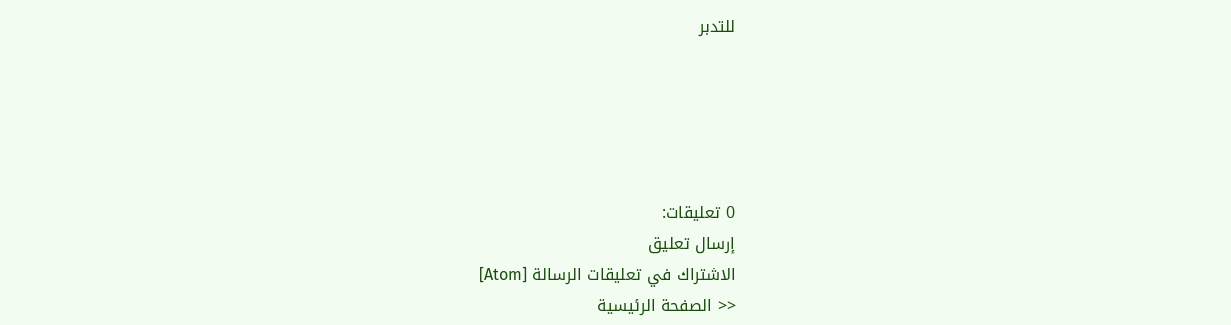للتدبر





0 تعليقات:
إرسال تعليق
الاشتراك في تعليقات الرسالة [Atom]
<< الصفحة الرئيسية